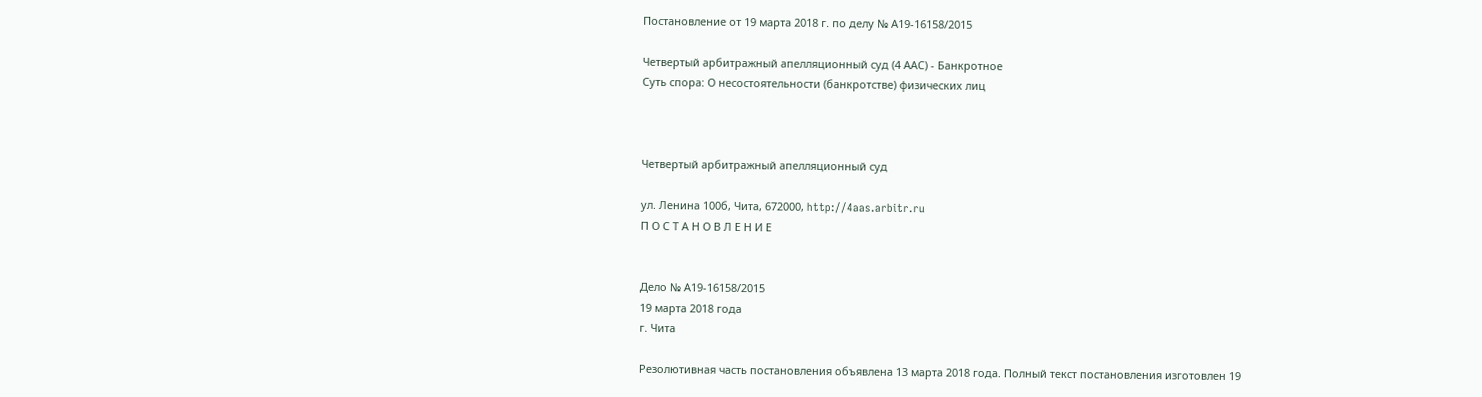Постановление от 19 марта 2018 г. по делу № А19-16158/2015

Четвертый арбитражный апелляционный суд (4 ААС) - Банкротное
Суть спора: О несостоятельности (банкротстве) физических лиц



Четвертый арбитражный апелляционный суд

ул. Ленина 100б, Чита, 672000, http://4aas.arbitr.ru
П О С Т А Н О В Л Е Н И Е


Дело № А19-16158/2015
19 марта 2018 года
г. Чита

Резолютивная часть постановления объявлена 13 марта 2018 года. Полный текст постановления изготовлен 19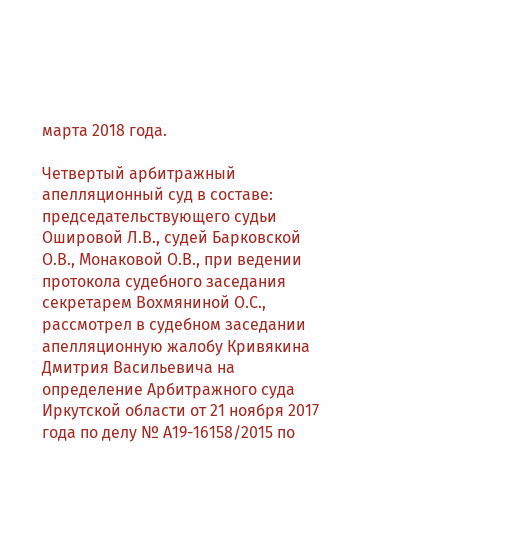марта 2018 года.

Четвертый арбитражный апелляционный суд в составе: председательствующего судьи Ошировой Л.В., судей Барковской О.В., Монаковой О.В., при ведении протокола судебного заседания секретарем Вохмяниной О.С., рассмотрел в судебном заседании апелляционную жалобу Кривякина Дмитрия Васильевича на определение Арбитражного суда Иркутской области от 21 ноября 2017 года по делу № А19-16158/2015 по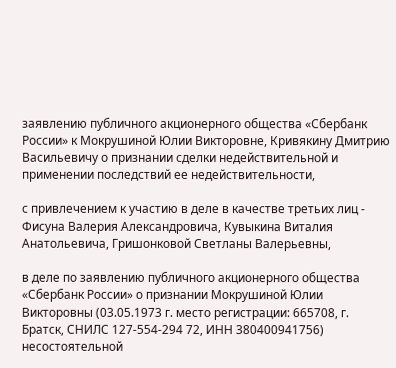заявлению публичного акционерного общества «Сбербанк России» к Мокрушиной Юлии Викторовне, Кривякину Дмитрию Васильевичу о признании сделки недействительной и применении последствий ее недействительности,

с привлечением к участию в деле в качестве третьих лиц - Фисуна Валерия Александровича, Кувыкина Виталия Анатольевича, Гришонковой Светланы Валерьевны,

в деле по заявлению публичного акционерного общества «Сбербанк России» о признании Мокрушиной Юлии Викторовны (03.05.1973 г. место регистрации: 665708, г. Братск, СНИЛС 127-554-294 72, ИНН 380400941756) несостоятельной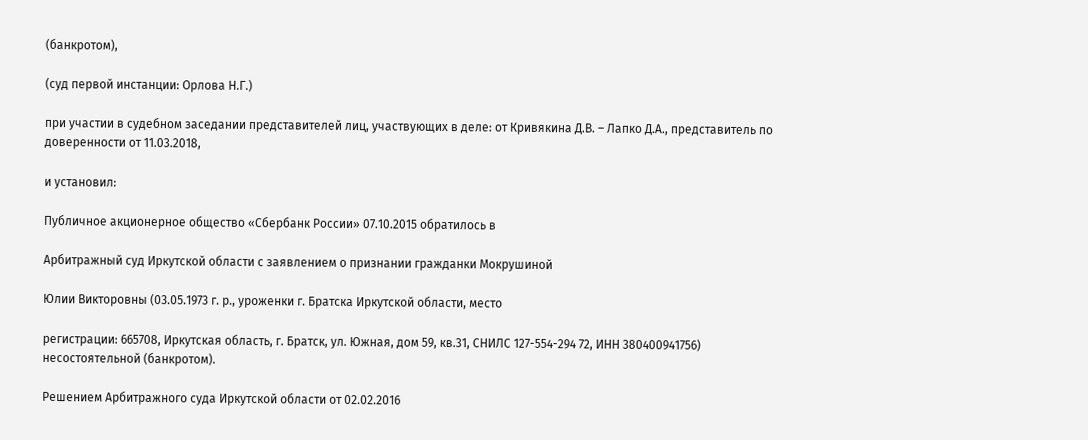(банкротом),

(суд первой инстанции: Орлова Н.Г.)

при участии в судебном заседании представителей лиц, участвующих в деле: от Кривякина Д.В. – Лапко Д.А., представитель по доверенности от 11.03.2018,

и установил:

Публичное акционерное общество «Сбербанк России» 07.10.2015 обратилось в

Арбитражный суд Иркутской области с заявлением о признании гражданки Мокрушиной

Юлии Викторовны (03.05.1973 г. р., уроженки г. Братска Иркутской области, место

регистрации: 665708, Иркутская область, г. Братск, ул. Южная, дом 59, кв.31, СНИЛС 127-554-294 72, ИНН 380400941756) несостоятельной (банкротом).

Решением Арбитражного суда Иркутской области от 02.02.2016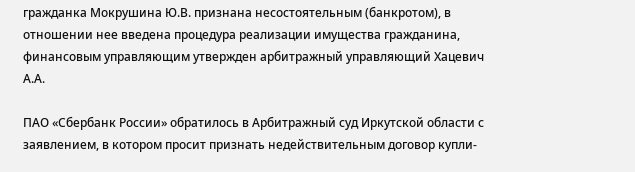гражданка Мокрушина Ю.В. признана несостоятельным (банкротом), в отношении нее введена процедура реализации имущества гражданина, финансовым управляющим утвержден арбитражный управляющий Хацевич А.А.

ПАО «Сбербанк России» обратилось в Арбитражный суд Иркутской области с заявлением, в котором просит признать недействительным договор купли-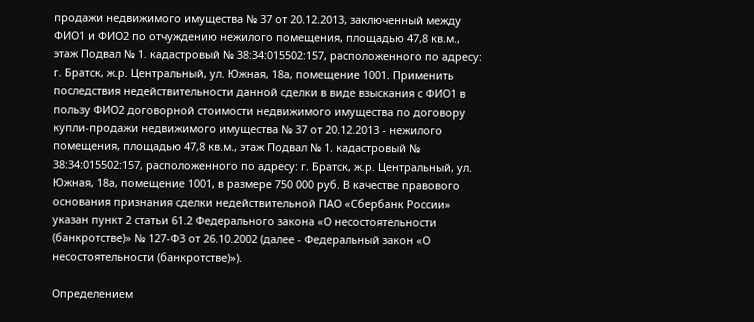продажи недвижимого имущества № 37 от 20.12.2013, заключенный между ФИО1 и ФИО2 по отчуждению нежилого помещения, площадью 47,8 кв.м., этаж Подвал № 1. кадастровый № 38:34:015502:157, расположенного по адресу: г. Братск, ж.р. Центральный, ул. Южная, 18а, помещение 1001. Применить последствия недействительности данной сделки в виде взыскания с ФИО1 в пользу ФИО2 договорной стоимости недвижимого имущества по договору купли-продажи недвижимого имущества № 37 от 20.12.2013 - нежилого помещения, площадью 47,8 кв.м., этаж Подвал № 1. кадастровый № 38:34:015502:157, расположенного по адресу: г. Братск, ж.р. Центральный, ул. Южная, 18а, помещение 1001, в размере 750 000 руб. В качестве правового основания признания сделки недействительной ПАО «Сбербанк России» указан пункт 2 статьи 61.2 Федерального закона «О несостоятельности (банкротстве)» № 127-ФЗ от 26.10.2002 (далее - Федеральный закон «О несостоятельности (банкротстве)»).

Определением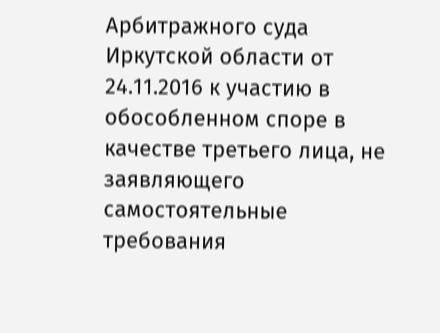Арбитражного суда Иркутской области от 24.11.2016 к участию в обособленном споре в качестве третьего лица, не заявляющего самостоятельные требования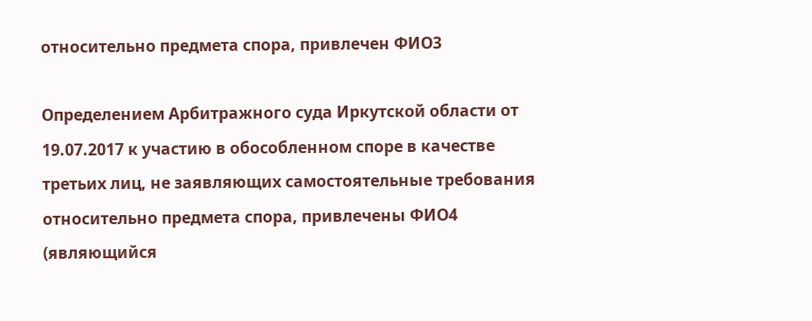относительно предмета спора, привлечен ФИО3

Определением Арбитражного суда Иркутской области от 19.07.2017 к участию в обособленном споре в качестве третьих лиц, не заявляющих самостоятельные требования относительно предмета спора, привлечены ФИО4 (являющийся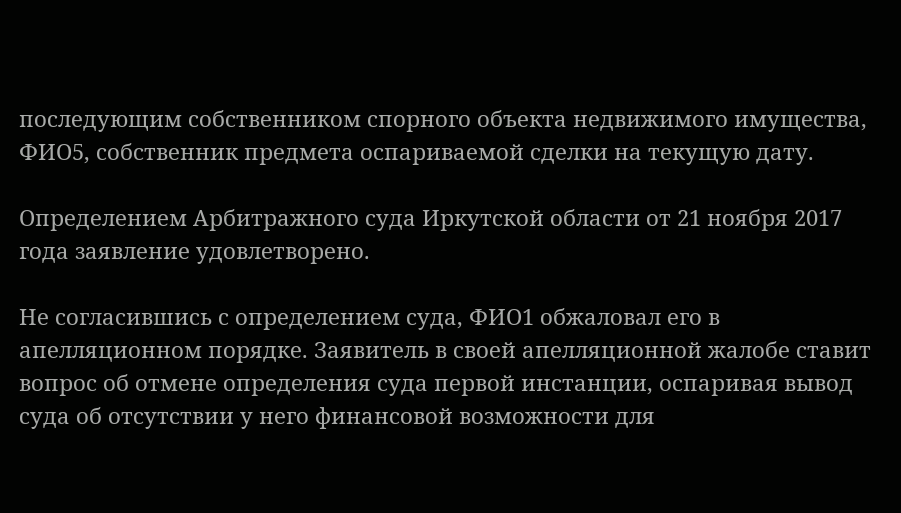последующим собственником спорного объекта недвижимого имущества, ФИО5, собственник предмета оспариваемой сделки на текущую дату.

Определением Арбитражного суда Иркутской области от 21 ноября 2017 года заявление удовлетворено.

Не согласившись с определением суда, ФИО1 обжаловал его в апелляционном порядке. Заявитель в своей апелляционной жалобе ставит вопрос об отмене определения суда первой инстанции, оспаривая вывод суда об отсутствии у него финансовой возможности для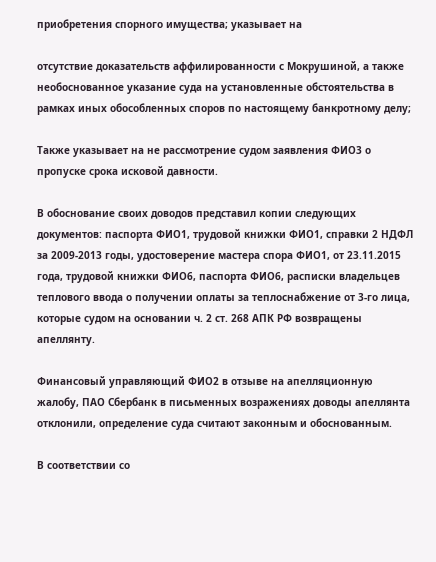приобретения спорного имущества; указывает на

отсутствие доказательств аффилированности с Мокрушиной, а также необоснованное указание суда на установленные обстоятельства в рамках иных обособленных споров по настоящему банкротному делу;

Также указывает на не рассмотрение судом заявления ФИО3 о пропуске срока исковой давности.

В обоснование своих доводов представил копии следующих документов: паспорта ФИО1, трудовой книжки ФИО1, справки 2 НДФЛ за 2009-2013 годы, удостоверение мастера спора ФИО1, от 23.11.2015 года, трудовой книжки ФИО6, паспорта ФИО6, расписки владельцев теплового ввода о получении оплаты за теплоснабжение от 3-го лица, которые судом на основании ч. 2 ст. 268 АПК РФ возвращены апеллянту.

Финансовый управляющий ФИО2 в отзыве на апелляционную жалобу, ПАО Сбербанк в письменных возражениях доводы апеллянта отклонили, определение суда считают законным и обоснованным.

В соответствии со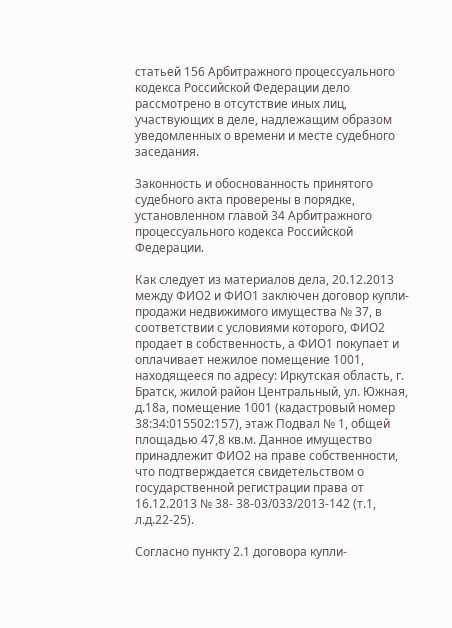статьей 156 Арбитражного процессуального кодекса Российской Федерации дело рассмотрено в отсутствие иных лиц, участвующих в деле, надлежащим образом уведомленных о времени и месте судебного заседания.

Законность и обоснованность принятого судебного акта проверены в порядке, установленном главой 34 Арбитражного процессуального кодекса Российской Федерации.

Как следует из материалов дела, 20.12.2013 между ФИО2 и ФИО1 заключен договор купли-продажи недвижимого имущества № 37, в соответствии с условиями которого, ФИО2 продает в собственность, а ФИО1 покупает и оплачивает нежилое помещение 1001, находящееся по адресу: Иркутская область, г. Братск, жилой район Центральный, ул. Южная, д.18а, помещение 1001 (кадастровый номер 38:34:015502:157), этаж Подвал № 1, общей площадью 47,8 кв.м. Данное имущество принадлежит ФИО2 на праве собственности, что подтверждается свидетельством о государственной регистрации права от 16.12.2013 № 38- 38-03/033/2013-142 (т.1, л.д.22-25).

Согласно пункту 2.1 договора купли-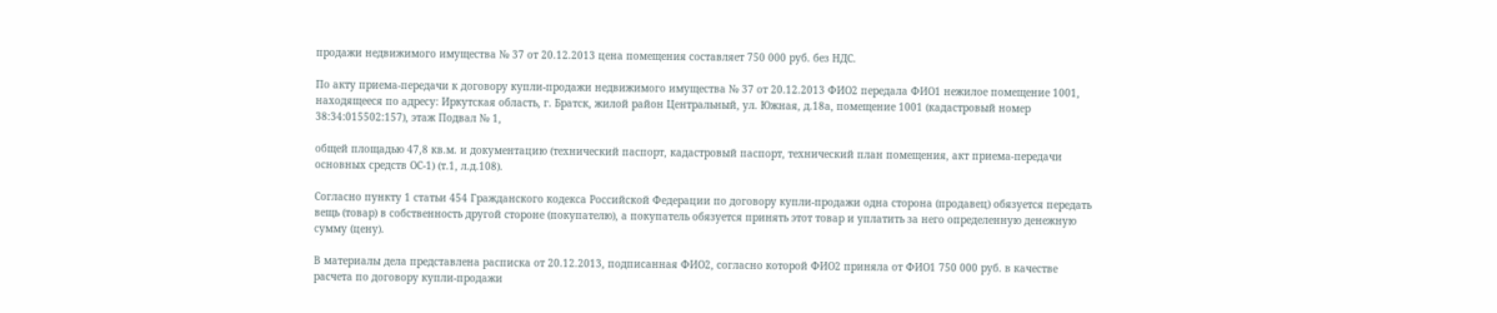продажи недвижимого имущества № 37 от 20.12.2013 цена помещения составляет 750 000 руб. без НДС.

По акту приема-передачи к договору купли-продажи недвижимого имущества № 37 от 20.12.2013 ФИО2 передала ФИО1 нежилое помещение 1001, находящееся по адресу: Иркутская область, г. Братск, жилой район Центральный, ул. Южная, д.18а, помещение 1001 (кадастровый номер 38:34:015502:157), этаж Подвал № 1,

общей площадью 47,8 кв.м. и документацию (технический паспорт, кадастровый паспорт, технический план помещения, акт приема-передачи основных средств ОС-1) (т.1, л.д.108).

Согласно пункту 1 статьи 454 Гражданского кодекса Российской Федерации по договору купли-продажи одна сторона (продавец) обязуется передать вещь (товар) в собственность другой стороне (покупателю), а покупатель обязуется принять этот товар и уплатить за него определенную денежную сумму (цену).

В материалы дела представлена расписка от 20.12.2013, подписанная ФИО2, согласно которой ФИО2 приняла от ФИО1 750 000 руб. в качестве расчета по договору купли-продажи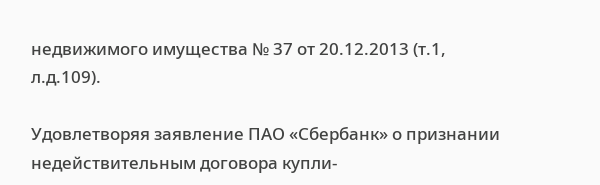недвижимого имущества № 37 от 20.12.2013 (т.1, л.д.109).

Удовлетворяя заявление ПАО «Сбербанк» о признании недействительным договора купли-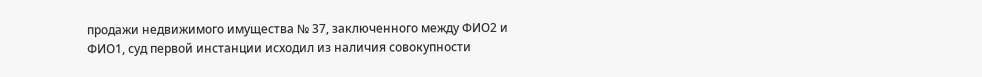продажи недвижимого имущества № 37, заключенного между ФИО2 и ФИО1, суд первой инстанции исходил из наличия совокупности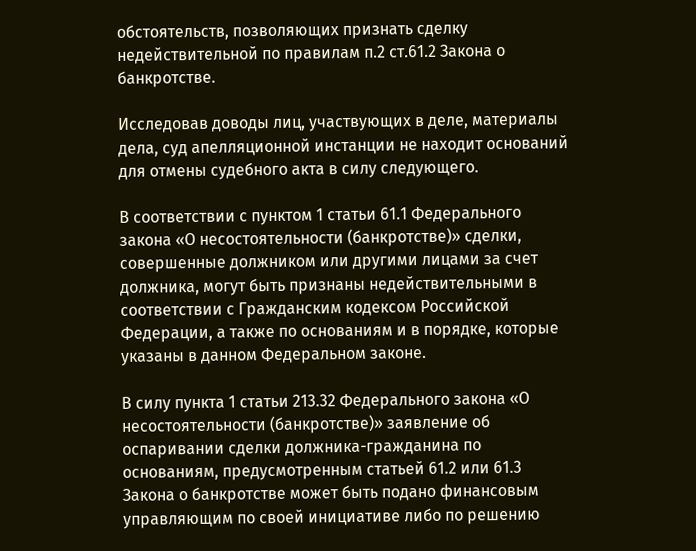обстоятельств, позволяющих признать сделку недействительной по правилам п.2 ст.61.2 Закона о банкротстве.

Исследовав доводы лиц, участвующих в деле, материалы дела, суд апелляционной инстанции не находит оснований для отмены судебного акта в силу следующего.

В соответствии с пунктом 1 статьи 61.1 Федерального закона «О несостоятельности (банкротстве)» сделки, совершенные должником или другими лицами за счет должника, могут быть признаны недействительными в соответствии с Гражданским кодексом Российской Федерации, а также по основаниям и в порядке, которые указаны в данном Федеральном законе.

В силу пункта 1 статьи 213.32 Федерального закона «О несостоятельности (банкротстве)» заявление об оспаривании сделки должника-гражданина по основаниям, предусмотренным статьей 61.2 или 61.3 Закона о банкротстве может быть подано финансовым управляющим по своей инициативе либо по решению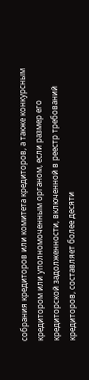собрания кредиторов или комитета кредиторов, а также конкурсным кредитором или уполномоченным органом, если размер его кредиторской задолженности, включенной в реестр требований кредиторов, составляет более десяти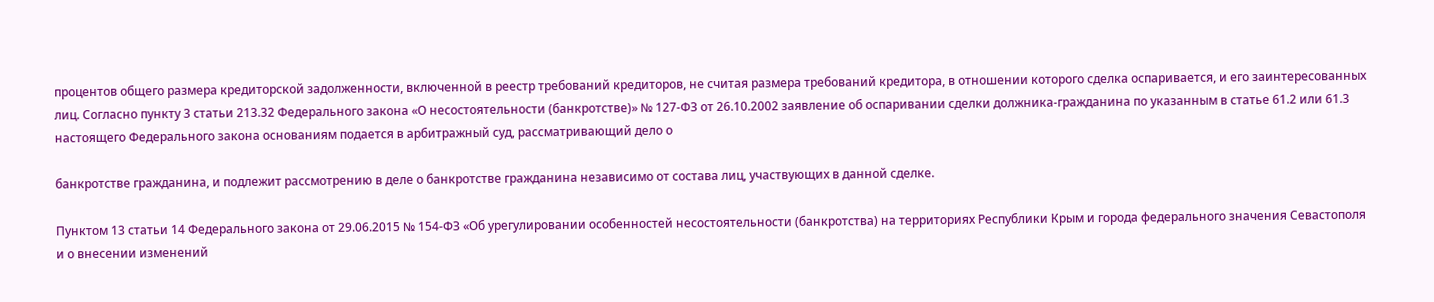процентов общего размера кредиторской задолженности, включенной в реестр требований кредиторов, не считая размера требований кредитора, в отношении которого сделка оспаривается, и его заинтересованных лиц. Согласно пункту 3 статьи 213.32 Федерального закона «О несостоятельности (банкротстве)» № 127-ФЗ от 26.10.2002 заявление об оспаривании сделки должника-гражданина по указанным в статье 61.2 или 61.3 настоящего Федерального закона основаниям подается в арбитражный суд, рассматривающий дело о

банкротстве гражданина, и подлежит рассмотрению в деле о банкротстве гражданина независимо от состава лиц, участвующих в данной сделке.

Пунктом 13 статьи 14 Федерального закона от 29.06.2015 № 154-ФЗ «Об урегулировании особенностей несостоятельности (банкротства) на территориях Республики Крым и города федерального значения Севастополя и о внесении изменений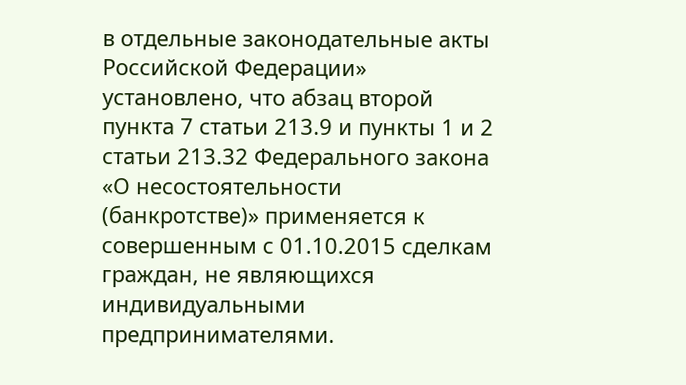в отдельные законодательные акты Российской Федерации» установлено, что абзац второй пункта 7 статьи 213.9 и пункты 1 и 2 статьи 213.32 Федерального закона «О несостоятельности (банкротстве)» применяется к совершенным с 01.10.2015 сделкам граждан, не являющихся индивидуальными предпринимателями.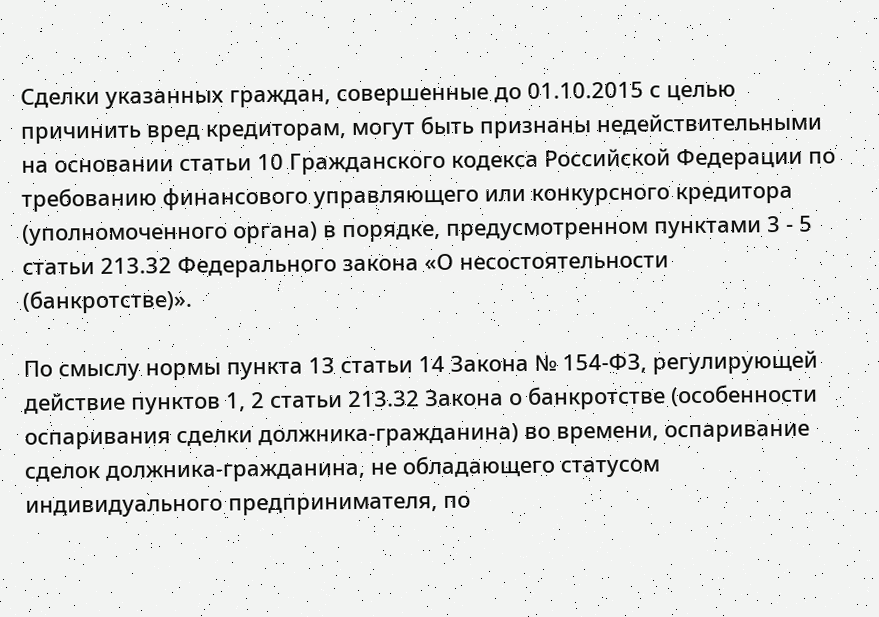Сделки указанных граждан, совершенные до 01.10.2015 с целью причинить вред кредиторам, могут быть признаны недействительными на основании статьи 10 Гражданского кодекса Российской Федерации по требованию финансового управляющего или конкурсного кредитора (уполномоченного органа) в порядке, предусмотренном пунктами 3 - 5 статьи 213.32 Федерального закона «О несостоятельности (банкротстве)».

По смыслу нормы пункта 13 статьи 14 Закона № 154-ФЗ, регулирующей действие пунктов 1, 2 статьи 213.32 Закона о банкротстве (особенности оспаривания сделки должника-гражданина) во времени, оспаривание сделок должника-гражданина, не обладающего статусом индивидуального предпринимателя, по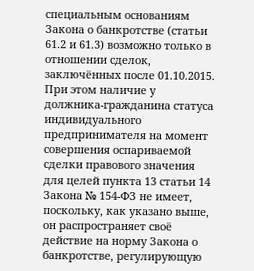специальным основаниям Закона о банкротстве (статьи 61.2 и 61.3) возможно только в отношении сделок, заключённых после 01.10.2015. При этом наличие у должника-гражданина статуса индивидуального предпринимателя на момент совершения оспариваемой сделки правового значения для целей пункта 13 статьи 14 Закона № 154-ФЗ не имеет, поскольку, как указано выше, он распространяет своё действие на норму Закона о банкротстве, регулирующую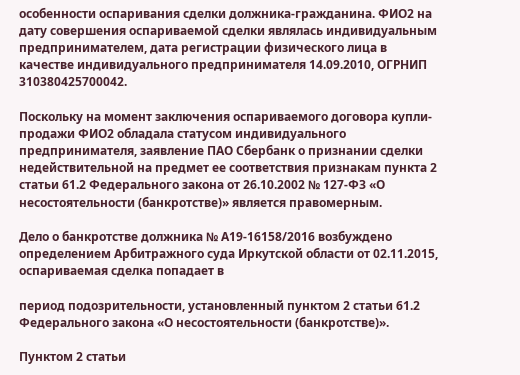особенности оспаривания сделки должника-гражданина. ФИО2 на дату совершения оспариваемой сделки являлась индивидуальным предпринимателем, дата регистрации физического лица в качестве индивидуального предпринимателя 14.09.2010, ОГРНИП 310380425700042.

Поскольку на момент заключения оспариваемого договора купли-продажи ФИО2 обладала статусом индивидуального предпринимателя, заявление ПАО Сбербанк о признании сделки недействительной на предмет ее соответствия признакам пункта 2 статьи 61.2 Федерального закона от 26.10.2002 № 127-ФЗ «О несостоятельности (банкротстве)» является правомерным.

Дело о банкротстве должника № А19-16158/2016 возбуждено определением Арбитражного суда Иркутской области от 02.11.2015, оспариваемая сделка попадает в

период подозрительности, установленный пунктом 2 статьи 61.2 Федерального закона «О несостоятельности (банкротстве)».

Пунктом 2 статьи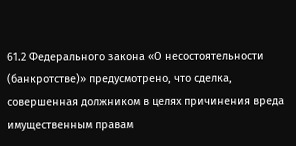61.2 Федерального закона «О несостоятельности (банкротстве)» предусмотрено, что сделка, совершенная должником в целях причинения вреда имущественным правам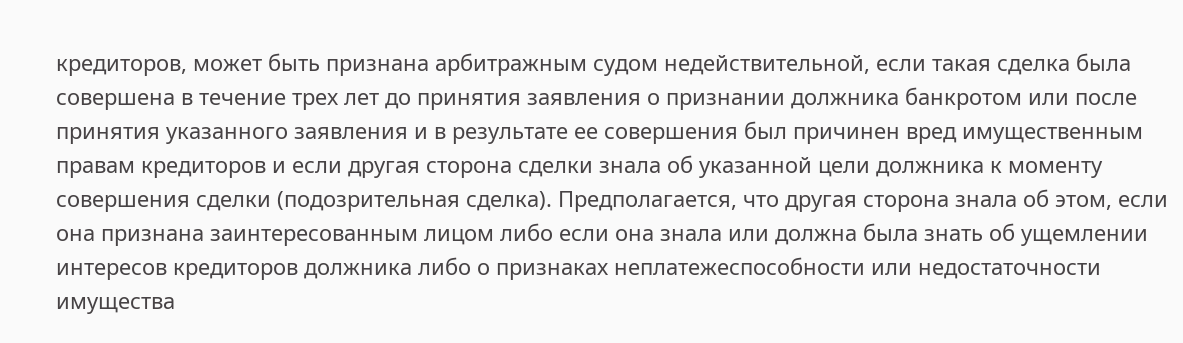кредиторов, может быть признана арбитражным судом недействительной, если такая сделка была совершена в течение трех лет до принятия заявления о признании должника банкротом или после принятия указанного заявления и в результате ее совершения был причинен вред имущественным правам кредиторов и если другая сторона сделки знала об указанной цели должника к моменту совершения сделки (подозрительная сделка). Предполагается, что другая сторона знала об этом, если она признана заинтересованным лицом либо если она знала или должна была знать об ущемлении интересов кредиторов должника либо о признаках неплатежеспособности или недостаточности имущества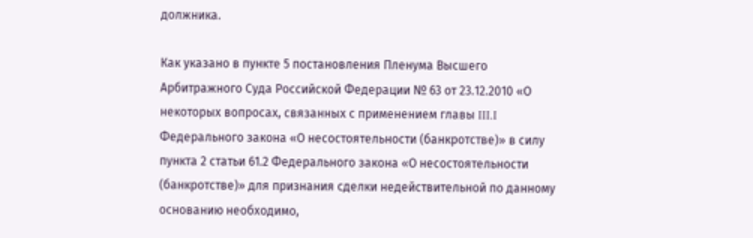должника.

Как указано в пункте 5 постановления Пленума Высшего Арбитражного Суда Российской Федерации № 63 от 23.12.2010 «О некоторых вопросах, связанных с применением главы III.I Федерального закона «О несостоятельности (банкротстве)» в силу пункта 2 статьи 61.2 Федерального закона «О несостоятельности (банкротстве)» для признания сделки недействительной по данному основанию необходимо,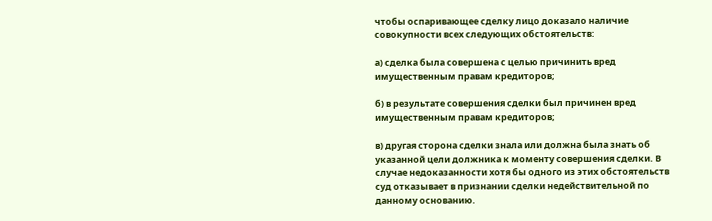чтобы оспаривающее сделку лицо доказало наличие совокупности всех следующих обстоятельств:

а) сделка была совершена с целью причинить вред имущественным правам кредиторов;

б) в результате совершения сделки был причинен вред имущественным правам кредиторов;

в) другая сторона сделки знала или должна была знать об указанной цели должника к моменту совершения сделки. В случае недоказанности хотя бы одного из этих обстоятельств суд отказывает в признании сделки недействительной по данному основанию.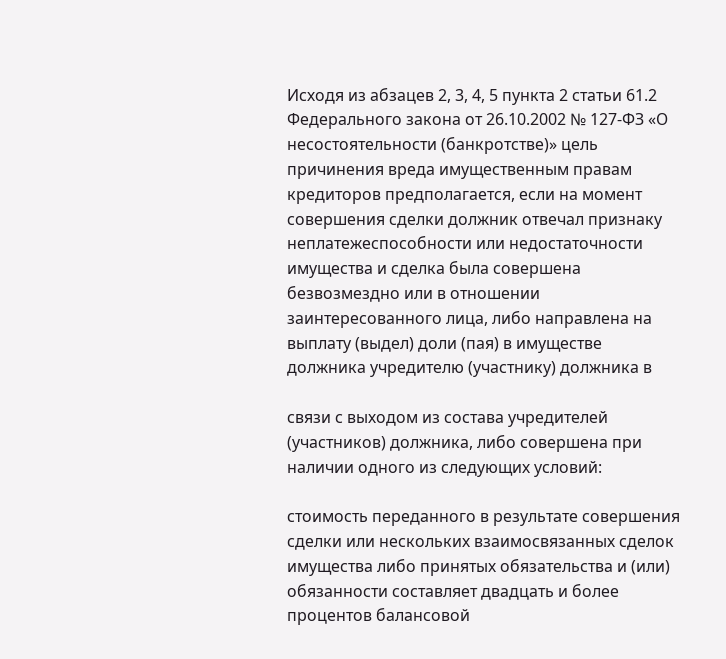Исходя из абзацев 2, 3, 4, 5 пункта 2 статьи 61.2 Федерального закона от 26.10.2002 № 127-ФЗ «О несостоятельности (банкротстве)» цель причинения вреда имущественным правам кредиторов предполагается, если на момент совершения сделки должник отвечал признаку неплатежеспособности или недостаточности имущества и сделка была совершена безвозмездно или в отношении заинтересованного лица, либо направлена на выплату (выдел) доли (пая) в имуществе должника учредителю (участнику) должника в

связи с выходом из состава учредителей (участников) должника, либо совершена при наличии одного из следующих условий:

стоимость переданного в результате совершения сделки или нескольких взаимосвязанных сделок имущества либо принятых обязательства и (или) обязанности составляет двадцать и более процентов балансовой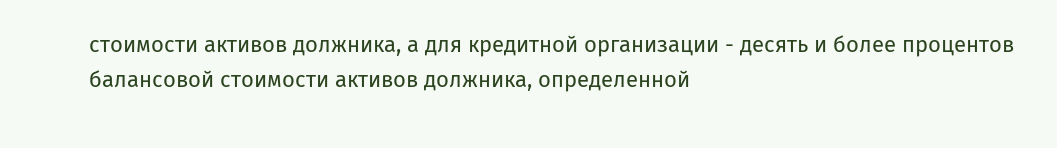стоимости активов должника, а для кредитной организации - десять и более процентов балансовой стоимости активов должника, определенной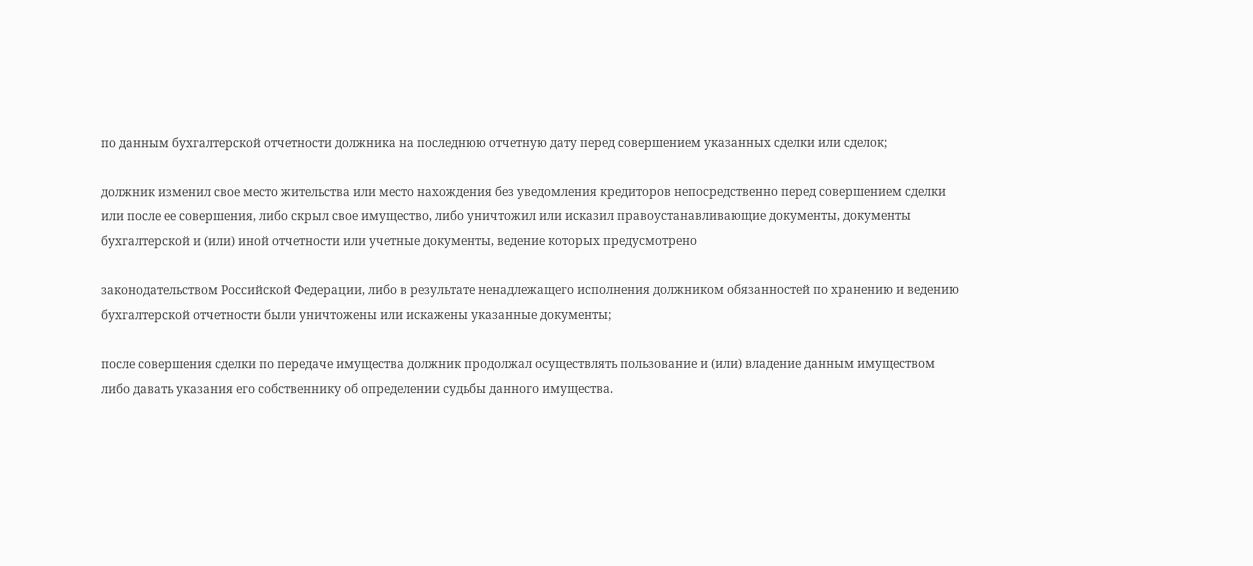по данным бухгалтерской отчетности должника на последнюю отчетную дату перед совершением указанных сделки или сделок;

должник изменил свое место жительства или место нахождения без уведомления кредиторов непосредственно перед совершением сделки или после ее совершения, либо скрыл свое имущество, либо уничтожил или исказил правоустанавливающие документы, документы бухгалтерской и (или) иной отчетности или учетные документы, ведение которых предусмотрено

законодательством Российской Федерации, либо в результате ненадлежащего исполнения должником обязанностей по хранению и ведению бухгалтерской отчетности были уничтожены или искажены указанные документы;

после совершения сделки по передаче имущества должник продолжал осуществлять пользование и (или) владение данным имуществом либо давать указания его собственнику об определении судьбы данного имущества.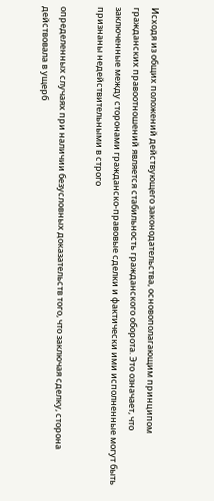Исходя из общих положений действующего законодательства, основополагающим принципом гражданских правоотношений является стабильность гражданского оборота. Это означает, что заключенные между сторонами гражданско-правовые сделки и фактически ими исполненные могут быть признаны недействительными в строго

определенных случаях при наличии безусловных доказательств того, что заключая сделку, сторона действовала в ущерб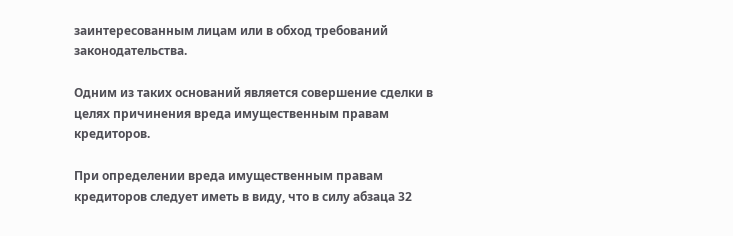заинтересованным лицам или в обход требований законодательства.

Одним из таких оснований является совершение сделки в целях причинения вреда имущественным правам кредиторов.

При определении вреда имущественным правам кредиторов следует иметь в виду, что в силу абзаца 32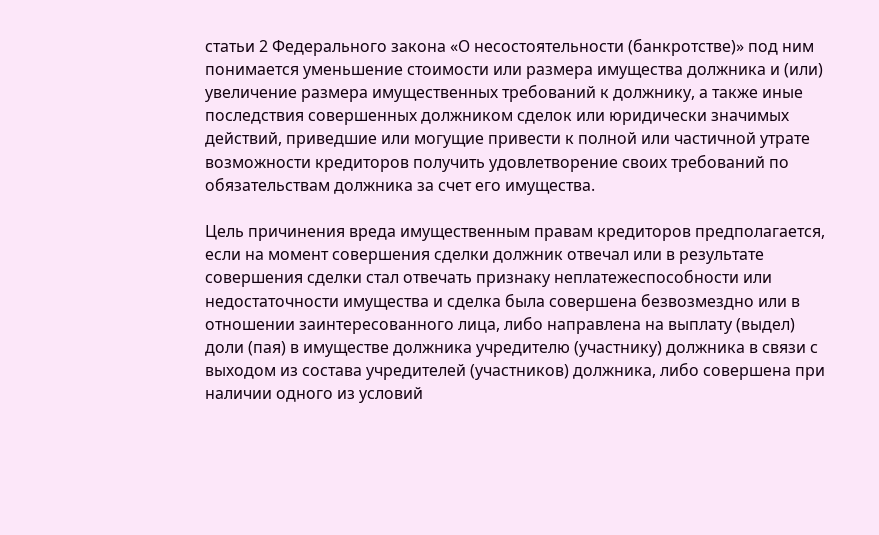статьи 2 Федерального закона «О несостоятельности (банкротстве)» под ним понимается уменьшение стоимости или размера имущества должника и (или) увеличение размера имущественных требований к должнику, а также иные последствия совершенных должником сделок или юридически значимых действий, приведшие или могущие привести к полной или частичной утрате возможности кредиторов получить удовлетворение своих требований по обязательствам должника за счет его имущества.

Цель причинения вреда имущественным правам кредиторов предполагается, если на момент совершения сделки должник отвечал или в результате совершения сделки стал отвечать признаку неплатежеспособности или недостаточности имущества и сделка была совершена безвозмездно или в отношении заинтересованного лица, либо направлена на выплату (выдел) доли (пая) в имуществе должника учредителю (участнику) должника в связи с выходом из состава учредителей (участников) должника, либо совершена при наличии одного из условий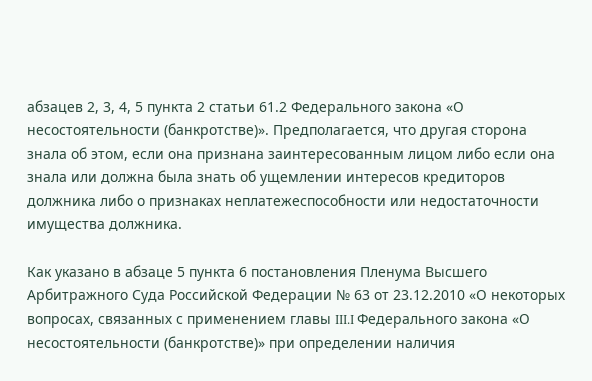абзацев 2, 3, 4, 5 пункта 2 статьи 61.2 Федерального закона «О несостоятельности (банкротстве)». Предполагается, что другая сторона знала об этом, если она признана заинтересованным лицом либо если она знала или должна была знать об ущемлении интересов кредиторов должника либо о признаках неплатежеспособности или недостаточности имущества должника.

Как указано в абзаце 5 пункта 6 постановления Пленума Высшего Арбитражного Суда Российской Федерации № 63 от 23.12.2010 «О некоторых вопросах, связанных с применением главы III.I Федерального закона «О несостоятельности (банкротстве)» при определении наличия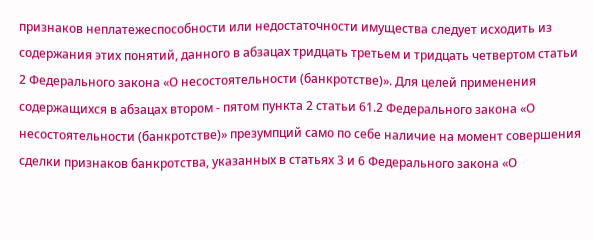признаков неплатежеспособности или недостаточности имущества следует исходить из содержания этих понятий, данного в абзацах тридцать третьем и тридцать четвертом статьи 2 Федерального закона «О несостоятельности (банкротстве)». Для целей применения содержащихся в абзацах втором - пятом пункта 2 статьи 61.2 Федерального закона «О несостоятельности (банкротстве)» презумпций само по себе наличие на момент совершения сделки признаков банкротства, указанных в статьях 3 и 6 Федерального закона «О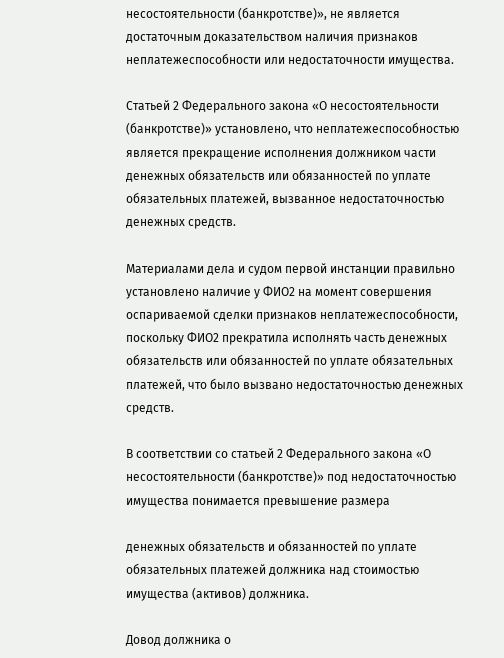несостоятельности (банкротстве)», не является достаточным доказательством наличия признаков неплатежеспособности или недостаточности имущества.

Статьей 2 Федерального закона «О несостоятельности (банкротстве)» установлено, что неплатежеспособностью является прекращение исполнения должником части денежных обязательств или обязанностей по уплате обязательных платежей, вызванное недостаточностью денежных средств.

Материалами дела и судом первой инстанции правильно установлено наличие у ФИО2 на момент совершения оспариваемой сделки признаков неплатежеспособности, поскольку ФИО2 прекратила исполнять часть денежных обязательств или обязанностей по уплате обязательных платежей, что было вызвано недостаточностью денежных средств.

В соответствии со статьей 2 Федерального закона «О несостоятельности (банкротстве)» под недостаточностью имущества понимается превышение размера

денежных обязательств и обязанностей по уплате обязательных платежей должника над стоимостью имущества (активов) должника.

Довод должника о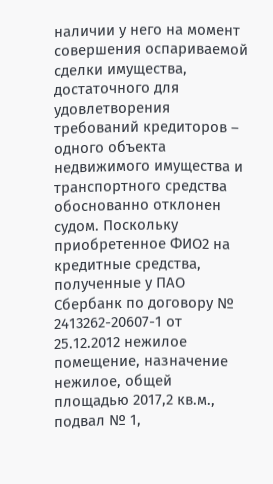наличии у него на момент совершения оспариваемой сделки имущества, достаточного для удовлетворения требований кредиторов – одного объекта недвижимого имущества и транспортного средства обоснованно отклонен судом. Поскольку приобретенное ФИО2 на кредитные средства, полученные у ПАО Сбербанк по договору № 2413262-20607-1 от 25.12.2012 нежилое помещение, назначение нежилое, общей площадью 2017,2 кв.м., подвал № 1,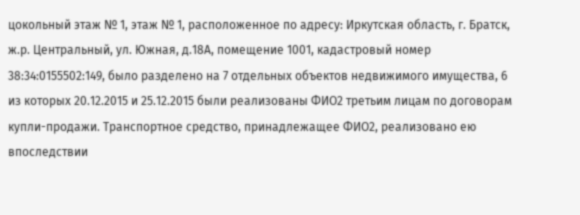цокольный этаж № 1, этаж № 1, расположенное по адресу: Иркутская область, г. Братск, ж.р. Центральный, ул. Южная, д.18А, помещение 1001, кадастровый номер 38:34:0155502:149, было разделено на 7 отдельных объектов недвижимого имущества, 6 из которых 20.12.2015 и 25.12.2015 были реализованы ФИО2 третьим лицам по договорам купли-продажи. Транспортное средство, принадлежащее ФИО2, реализовано ею впоследствии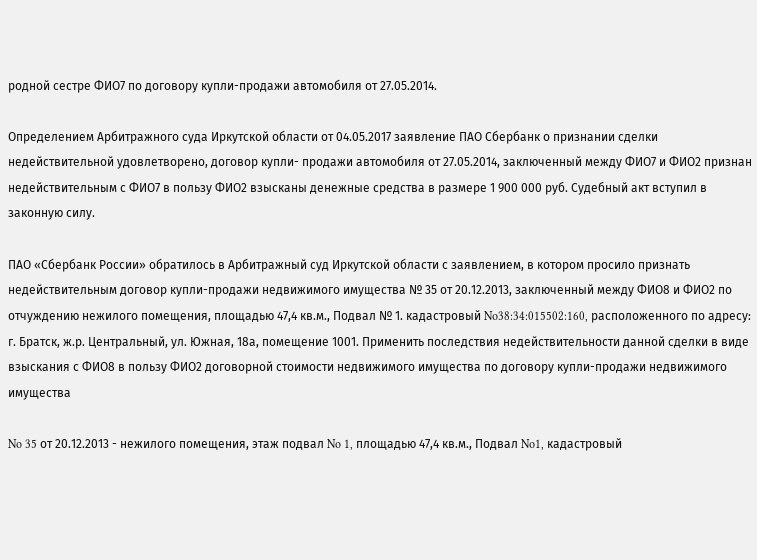родной сестре ФИО7 по договору купли-продажи автомобиля от 27.05.2014.

Определением Арбитражного суда Иркутской области от 04.05.2017 заявление ПАО Сбербанк о признании сделки недействительной удовлетворено, договор купли- продажи автомобиля от 27.05.2014, заключенный между ФИО7 и ФИО2 признан недействительным с ФИО7 в пользу ФИО2 взысканы денежные средства в размере 1 900 000 руб. Судебный акт вступил в законную силу.

ПАО «Сбербанк России» обратилось в Арбитражный суд Иркутской области с заявлением, в котором просило признать недействительным договор купли-продажи недвижимого имущества № 35 от 20.12.2013, заключенный между ФИО8 и ФИО2 по отчуждению нежилого помещения, площадью 47,4 кв.м., Подвал № 1. кадастровый No38:34:015502:160, расположенного по адресу: г. Братск, ж.р. Центральный, ул. Южная, 18а, помещение 1001. Применить последствия недействительности данной сделки в виде взыскания с ФИО8 в пользу ФИО2 договорной стоимости недвижимого имущества по договору купли-продажи недвижимого имущества

No 35 от 20.12.2013 - нежилого помещения, этаж подвал No 1, площадью 47,4 кв.м., Подвал No1, кадастровый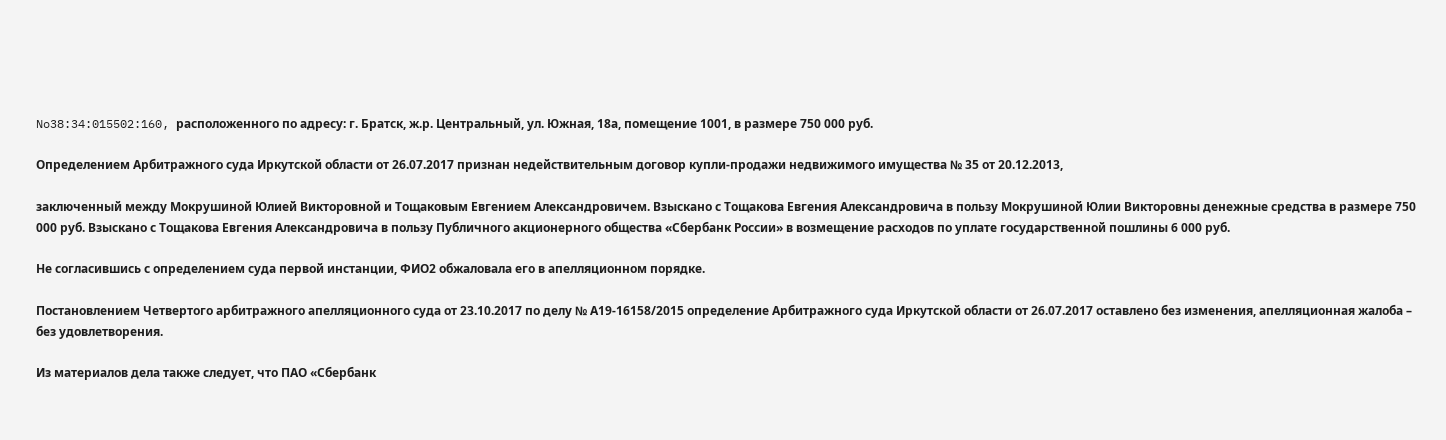No38:34:015502:160, расположенного по адресу: г. Братск, ж.р. Центральный, ул. Южная, 18а, помещение 1001, в размере 750 000 руб.

Определением Арбитражного суда Иркутской области от 26.07.2017 признан недействительным договор купли-продажи недвижимого имущества № 35 от 20.12.2013,

заключенный между Мокрушиной Юлией Викторовной и Тощаковым Евгением Александровичем. Взыскано с Тощакова Евгения Александровича в пользу Мокрушиной Юлии Викторовны денежные средства в размере 750 000 руб. Взыскано с Тощакова Евгения Александровича в пользу Публичного акционерного общества «Сбербанк России» в возмещение расходов по уплате государственной пошлины 6 000 руб.

Не согласившись с определением суда первой инстанции, ФИО2 обжаловала его в апелляционном порядке.

Постановлением Четвертого арбитражного апелляционного суда от 23.10.2017 по делу № А19-16158/2015 определение Арбитражного суда Иркутской области от 26.07.2017 оставлено без изменения, апелляционная жалоба – без удовлетворения.

Из материалов дела также следует, что ПАО «Сбербанк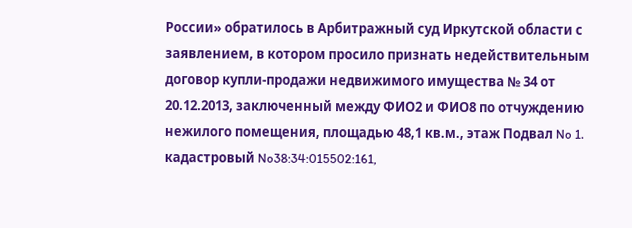России» обратилось в Арбитражный суд Иркутской области с заявлением, в котором просило признать недействительным договор купли-продажи недвижимого имущества № 34 от 20.12.2013, заключенный между ФИО2 и ФИО8 по отчуждению нежилого помещения, площадью 48,1 кв.м., этаж Подвал No 1. кадастровый No38:34:015502:161,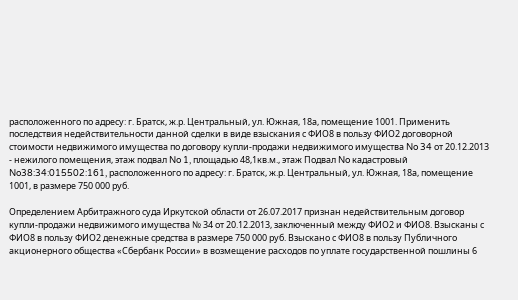расположенного по адресу: г. Братск, ж.р. Центральный, ул. Южная, 18а, помещение 1001. Применить последствия недействительности данной сделки в виде взыскания с ФИО8 в пользу ФИО2 договорной стоимости недвижимого имущества по договору купли-продажи недвижимого имущества No 34 от 20.12.2013 - нежилого помещения, этаж подвал No 1, площадью 48,1кв.м., этаж Подвал No кадастровый No38:34:015502:161, расположенного по адресу: г. Братск, ж.р. Центральный, ул. Южная, 18а, помещение 1001, в размере 750 000 руб.

Определением Арбитражного суда Иркутской области от 26.07.2017 признан недействительным договор купли-продажи недвижимого имущества № 34 от 20.12.2013, заключенный между ФИО2 и ФИО8. Взысканы с ФИО8 в пользу ФИО2 денежные средства в размере 750 000 руб. Взыскано с ФИО8 в пользу Публичного акционерного общества «Сбербанк России» в возмещение расходов по уплате государственной пошлины 6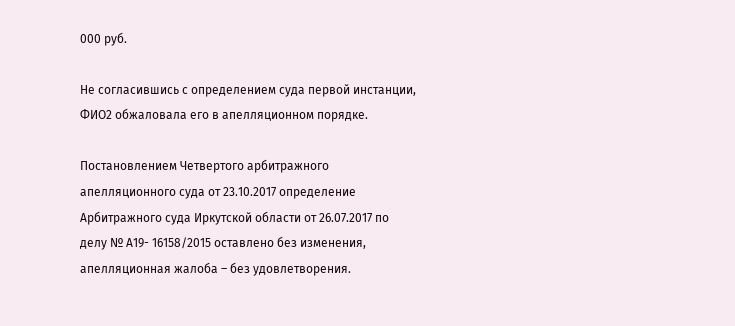000 руб.

Не согласившись с определением суда первой инстанции, ФИО2 обжаловала его в апелляционном порядке.

Постановлением Четвертого арбитражного апелляционного суда от 23.10.2017 определение Арбитражного суда Иркутской области от 26.07.2017 по делу № А19- 16158/2015 оставлено без изменения, апелляционная жалоба – без удовлетворения.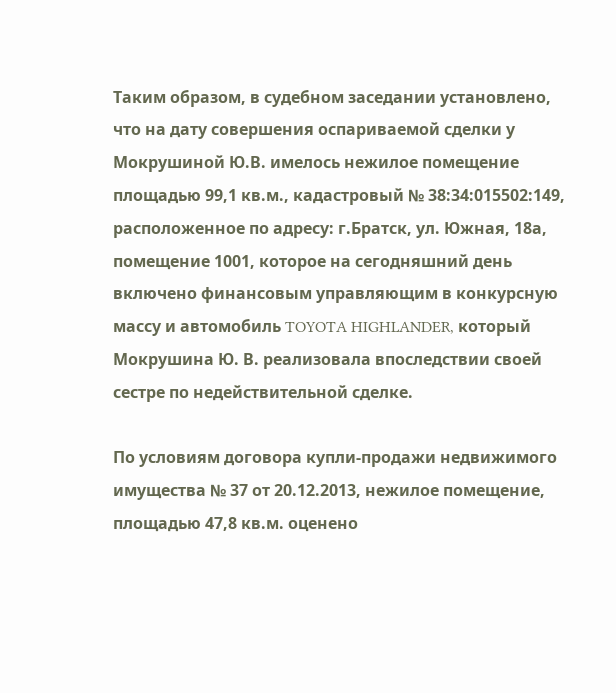Таким образом, в судебном заседании установлено, что на дату совершения оспариваемой сделки у Мокрушиной Ю.В. имелось нежилое помещение площадью 99,1 кв.м., кадастровый № 38:34:015502:149, расположенное по адресу: г.Братск, ул. Южная, 18а, помещение 1001, которое на сегодняшний день включено финансовым управляющим в конкурсную массу и автомобиль TOYOTA HIGHLANDER, который Мокрушина Ю. В. реализовала впоследствии своей сестре по недействительной сделке.

По условиям договора купли-продажи недвижимого имущества № 37 от 20.12.2013, нежилое помещение, площадью 47,8 кв.м. оценено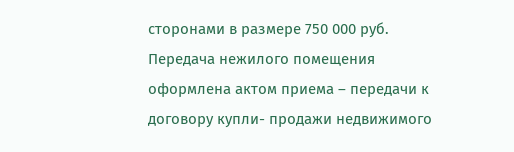сторонами в размере 750 000 руб. Передача нежилого помещения оформлена актом приема – передачи к договору купли- продажи недвижимого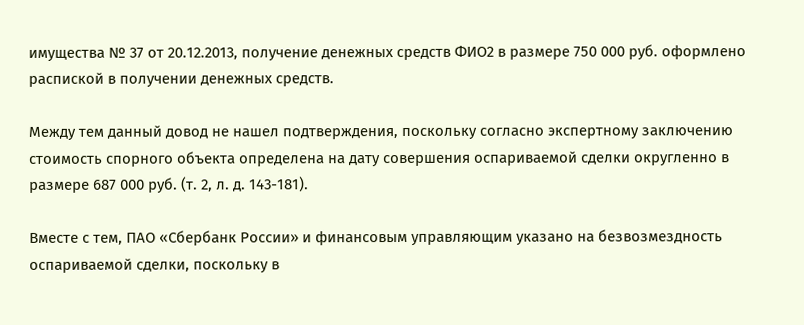имущества № 37 от 20.12.2013, получение денежных средств ФИО2 в размере 750 000 руб. оформлено распиской в получении денежных средств.

Между тем данный довод не нашел подтверждения, поскольку согласно экспертному заключению стоимость спорного объекта определена на дату совершения оспариваемой сделки округленно в размере 687 000 руб. (т. 2, л. д. 143-181).

Вместе с тем, ПАО «Сбербанк России» и финансовым управляющим указано на безвозмездность оспариваемой сделки, поскольку в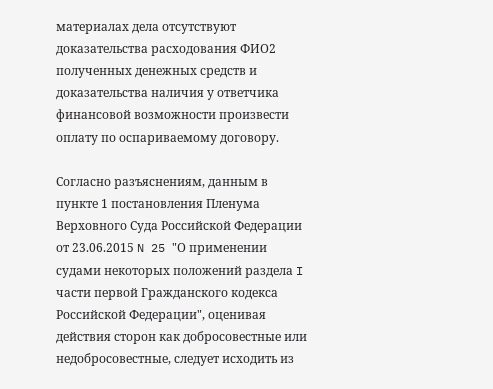материалах дела отсутствуют доказательства расходования ФИО2 полученных денежных средств и доказательства наличия у ответчика финансовой возможности произвести оплату по оспариваемому договору.

Согласно разъяснениям, данным в пункте 1 постановления Пленума Верховного Суда Российской Федерации от 23.06.2015 N 25 "О применении судами некоторых положений раздела I части первой Гражданского кодекса Российской Федерации", оценивая действия сторон как добросовестные или недобросовестные, следует исходить из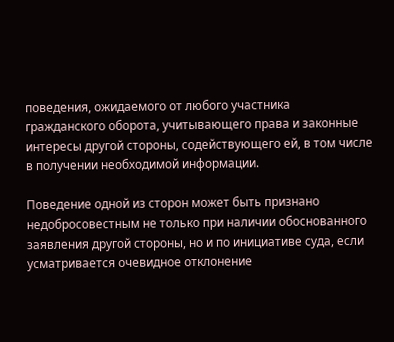поведения, ожидаемого от любого участника гражданского оборота, учитывающего права и законные интересы другой стороны, содействующего ей, в том числе в получении необходимой информации.

Поведение одной из сторон может быть признано недобросовестным не только при наличии обоснованного заявления другой стороны, но и по инициативе суда, если усматривается очевидное отклонение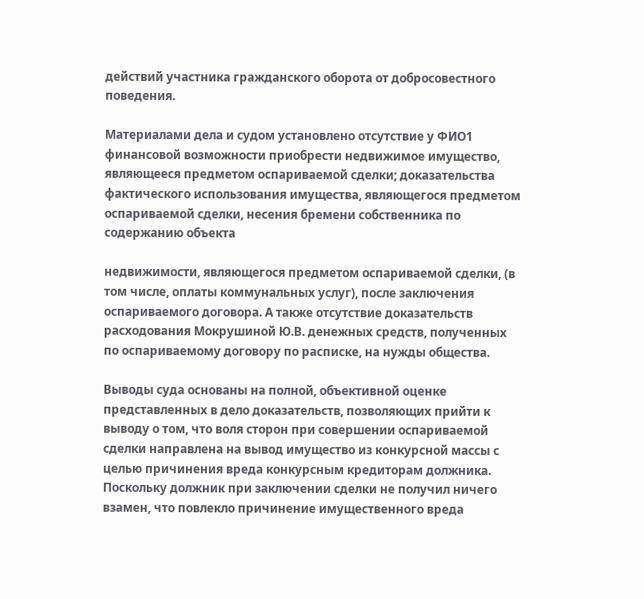действий участника гражданского оборота от добросовестного поведения.

Материалами дела и судом установлено отсутствие у ФИО1 финансовой возможности приобрести недвижимое имущество, являющееся предметом оспариваемой сделки; доказательства фактического использования имущества, являющегося предметом оспариваемой сделки, несения бремени собственника по содержанию объекта

недвижимости, являющегося предметом оспариваемой сделки, (в том числе, оплаты коммунальных услуг), после заключения оспариваемого договора. А также отсутствие доказательств расходования Мокрушиной Ю.В. денежных средств, полученных по оспариваемому договору по расписке, на нужды общества.

Выводы суда основаны на полной, объективной оценке представленных в дело доказательств, позволяющих прийти к выводу о том, что воля сторон при совершении оспариваемой сделки направлена на вывод имущество из конкурсной массы с целью причинения вреда конкурсным кредиторам должника. Поскольку должник при заключении сделки не получил ничего взамен, что повлекло причинение имущественного вреда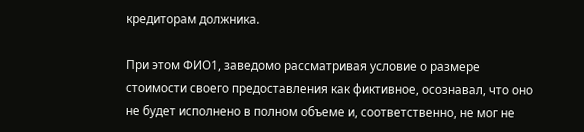кредиторам должника.

При этом ФИО1, заведомо рассматривая условие о размере стоимости своего предоставления как фиктивное, осознавал, что оно не будет исполнено в полном объеме и, соответственно, не мог не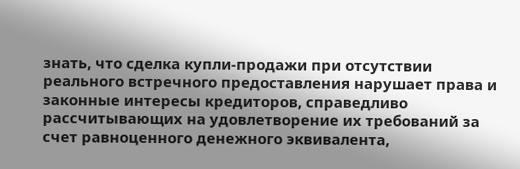знать, что сделка купли-продажи при отсутствии реального встречного предоставления нарушает права и законные интересы кредиторов, справедливо рассчитывающих на удовлетворение их требований за счет равноценного денежного эквивалента,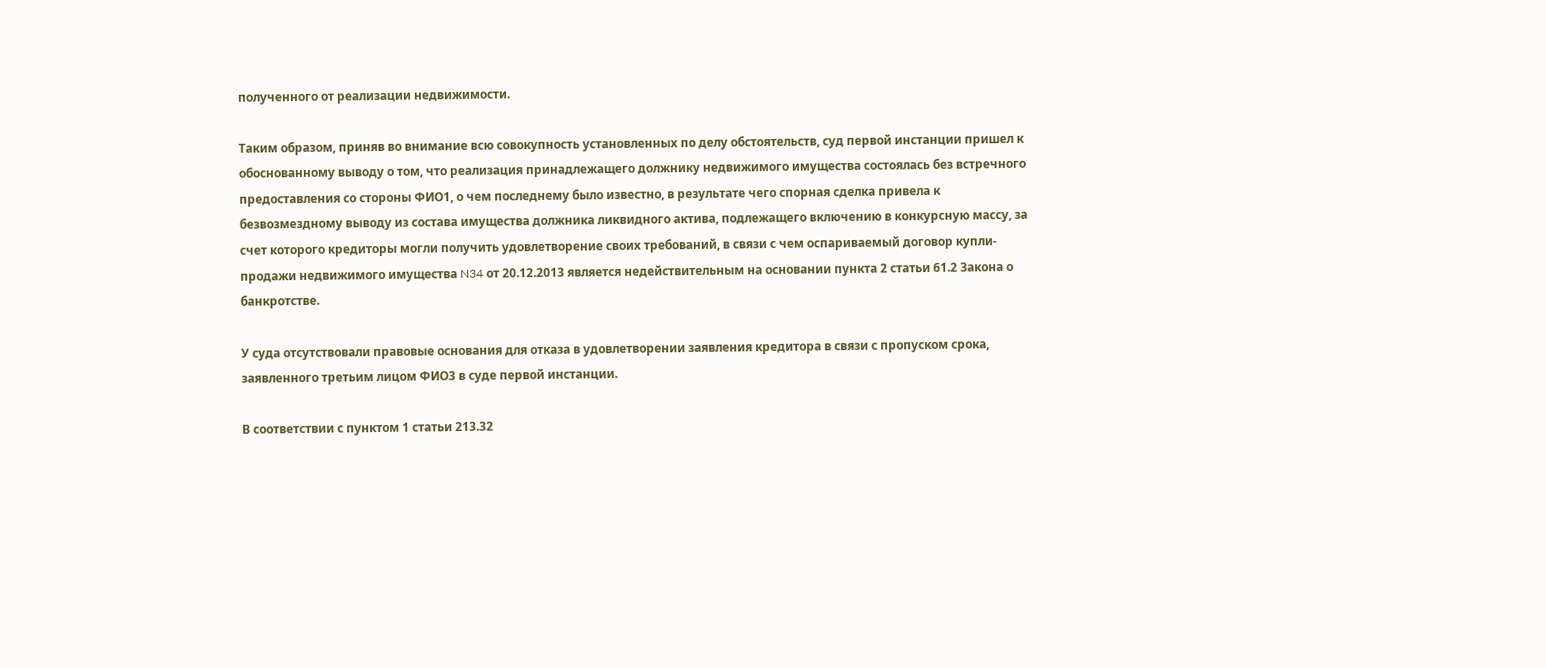полученного от реализации недвижимости.

Таким образом, приняв во внимание всю совокупность установленных по делу обстоятельств, суд первой инстанции пришел к обоснованному выводу о том, что реализация принадлежащего должнику недвижимого имущества состоялась без встречного предоставления со стороны ФИО1, о чем последнему было известно, в результате чего спорная сделка привела к безвозмездному выводу из состава имущества должника ликвидного актива, подлежащего включению в конкурсную массу, за счет которого кредиторы могли получить удовлетворение своих требований, в связи с чем оспариваемый договор купли-продажи недвижимого имущества N34 от 20.12.2013 является недействительным на основании пункта 2 статьи 61.2 Закона о банкротстве.

У суда отсутствовали правовые основания для отказа в удовлетворении заявления кредитора в связи с пропуском срока, заявленного третьим лицом ФИО3 в суде первой инстанции.

В соответствии с пунктом 1 статьи 213.32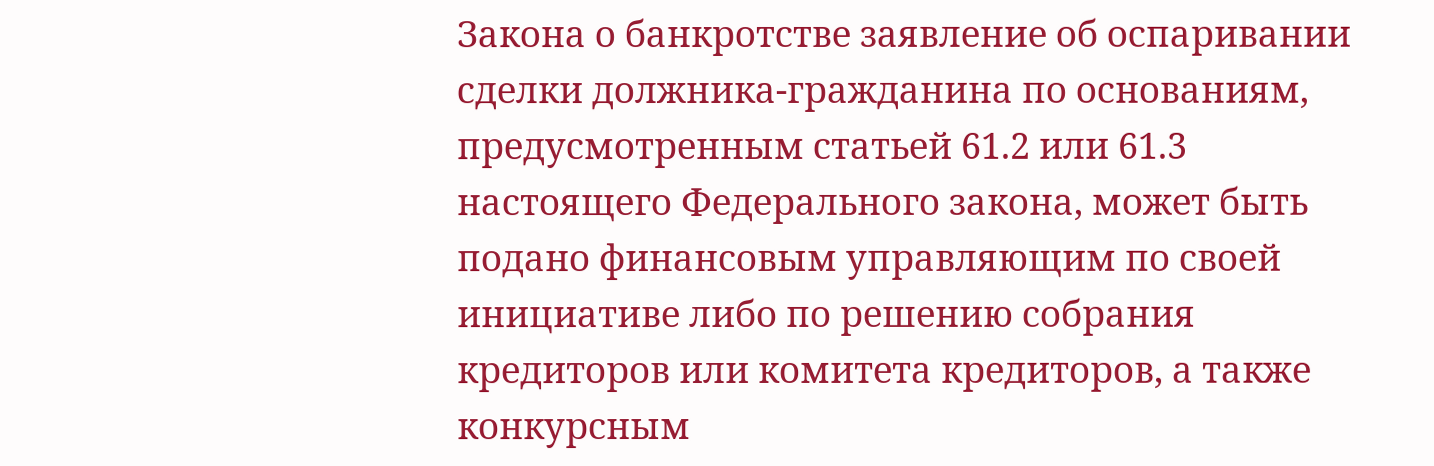Закона о банкротстве заявление об оспаривании сделки должника-гражданина по основаниям, предусмотренным статьей 61.2 или 61.3 настоящего Федерального закона, может быть подано финансовым управляющим по своей инициативе либо по решению собрания кредиторов или комитета кредиторов, а также конкурсным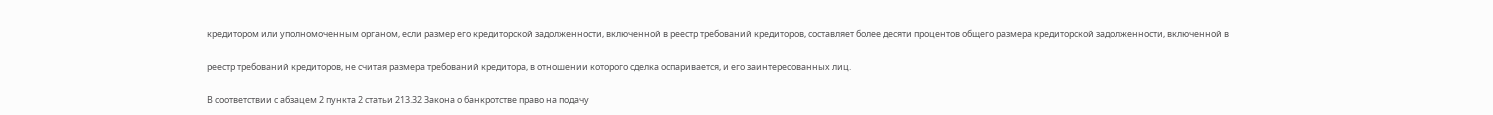кредитором или уполномоченным органом, если размер его кредиторской задолженности, включенной в реестр требований кредиторов, составляет более десяти процентов общего размера кредиторской задолженности, включенной в

реестр требований кредиторов, не считая размера требований кредитора, в отношении которого сделка оспаривается, и его заинтересованных лиц.

В соответствии с абзацем 2 пункта 2 статьи 213.32 Закона о банкротстве право на подачу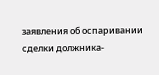заявления об оспаривании сделки должника-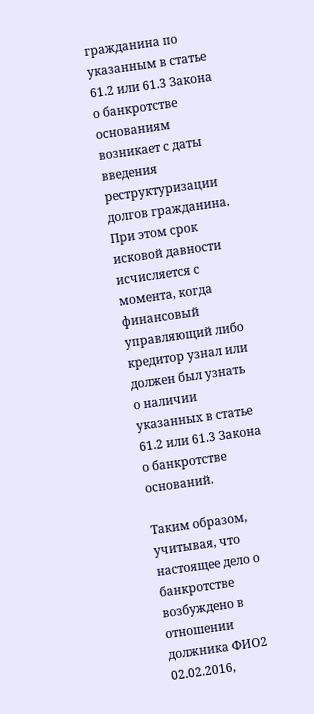гражданина по указанным в статье 61.2 или 61.3 Закона о банкротстве основаниям возникает с даты введения реструктуризации долгов гражданина. При этом срок исковой давности исчисляется с момента, когда финансовый управляющий либо кредитор узнал или должен был узнать о наличии указанных в статье 61.2 или 61.3 Закона о банкротстве оснований.

Таким образом, учитывая, что настоящее дело о банкротстве возбуждено в отношении должника ФИО2 02.02.2016,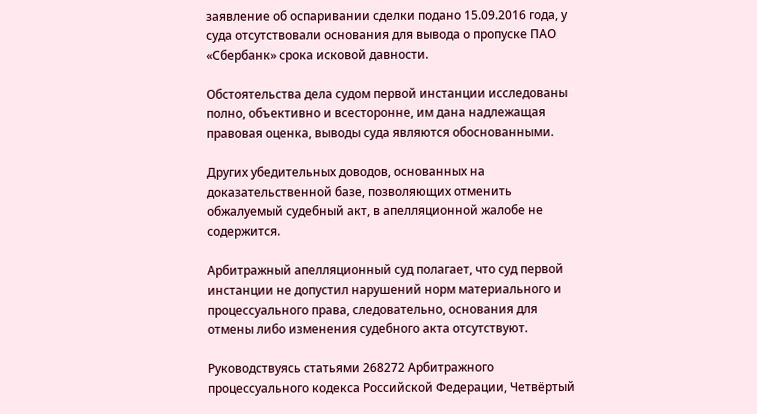заявление об оспаривании сделки подано 15.09.2016 года, у суда отсутствовали основания для вывода о пропуске ПАО «Сбербанк» срока исковой давности.

Обстоятельства дела судом первой инстанции исследованы полно, объективно и всесторонне, им дана надлежащая правовая оценка, выводы суда являются обоснованными.

Других убедительных доводов, основанных на доказательственной базе, позволяющих отменить обжалуемый судебный акт, в апелляционной жалобе не содержится.

Арбитражный апелляционный суд полагает, что суд первой инстанции не допустил нарушений норм материального и процессуального права, следовательно, основания для отмены либо изменения судебного акта отсутствуют.

Руководствуясь статьями 268272 Арбитражного процессуального кодекса Российской Федерации, Четвёртый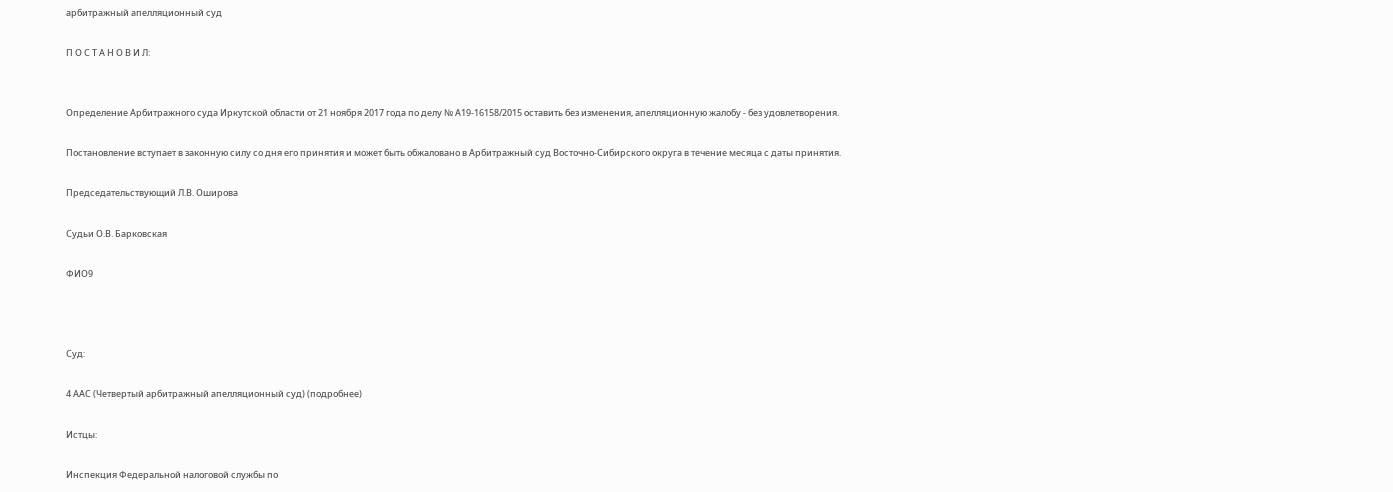арбитражный апелляционный суд

П О С Т А Н О В И Л:


Определение Арбитражного суда Иркутской области от 21 ноября 2017 года по делу № А19-16158/2015 оставить без изменения, апелляционную жалобу - без удовлетворения.

Постановление вступает в законную силу со дня его принятия и может быть обжаловано в Арбитражный суд Восточно-Сибирского округа в течение месяца с даты принятия.

Председательствующий Л.В. Оширова

Судьи О.В. Барковская

ФИО9



Суд:

4 ААС (Четвертый арбитражный апелляционный суд) (подробнее)

Истцы:

Инспекция Федеральной налоговой службы по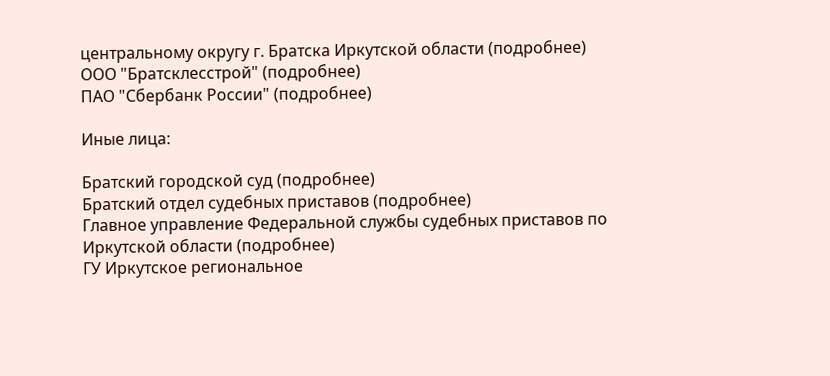центральному округу г. Братска Иркутской области (подробнее)
ООО "Братсклесстрой" (подробнее)
ПАО "Сбербанк России" (подробнее)

Иные лица:

Братский городской суд (подробнее)
Братский отдел судебных приставов (подробнее)
Главное управление Федеральной службы судебных приставов по Иркутской области (подробнее)
ГУ Иркутское региональное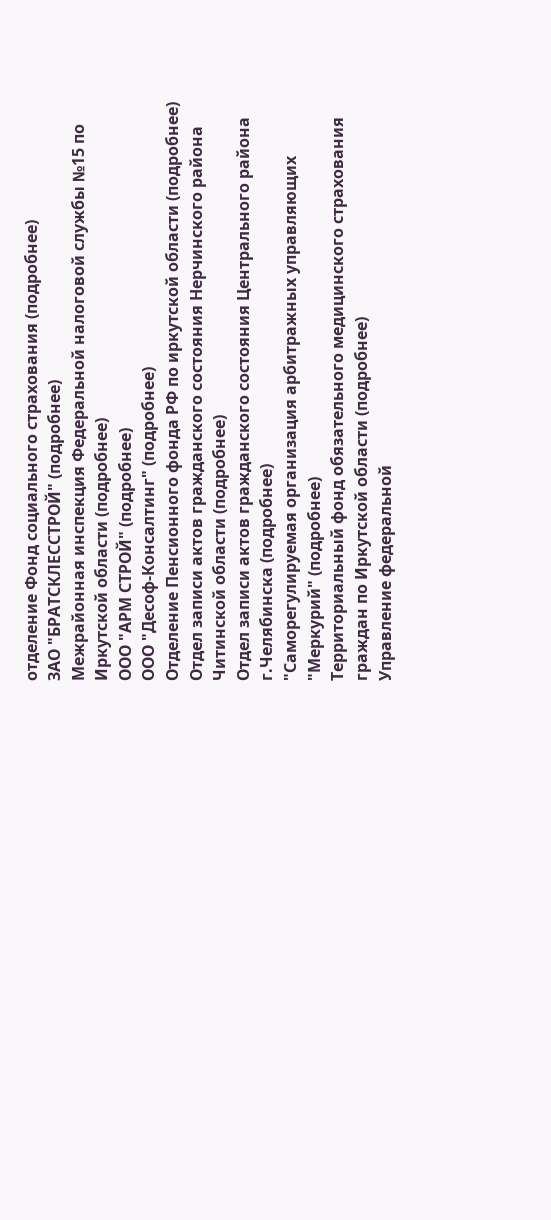отделение Фонд социального страхования (подробнее)
ЗАО "БРАТСКЛЕССТРОЙ" (подробнее)
Межрайонная инспекция Федеральной налоговой службы №15 по Иркутской области (подробнее)
ООО "АРМ СТРОЙ" (подробнее)
ООО "Десоф-Консалтинг" (подробнее)
Отделение Пенсионного фонда РФ по иркутской области (подробнее)
Отдел записи актов гражданского состояния Нерчинского района Читинской области (подробнее)
Отдел записи актов гражданского состояния Центрального района г.Челябинска (подробнее)
"Саморегулируемая организация арбитражных управляющих "Меркурий" (подробнее)
Территориальный фонд обязательного медицинского страхования граждан по Иркутской области (подробнее)
Управление федеральной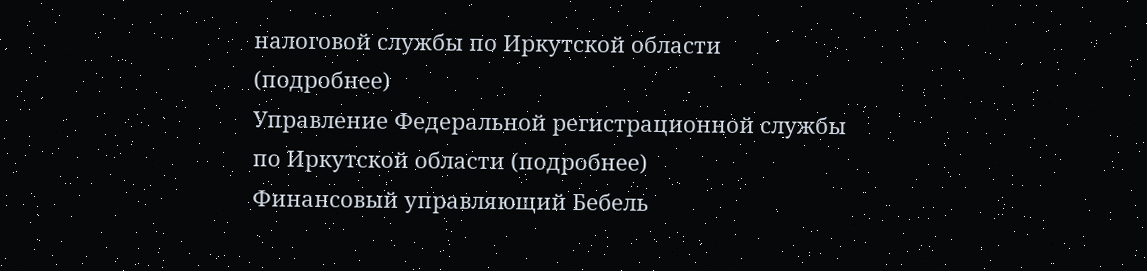налоговой службы по Иркутской области (подробнее)
Управление Федеральной регистрационной службы по Иркутской области (подробнее)
Финансовый управляющий Бебель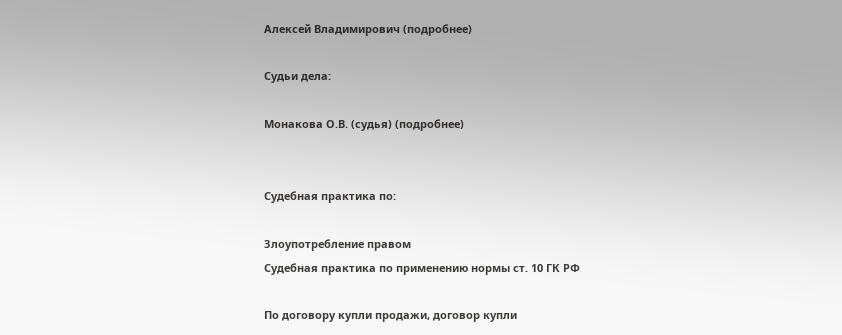Алексей Владимирович (подробнее)

Судьи дела:

Монакова О.В. (судья) (подробнее)


Судебная практика по:

Злоупотребление правом
Судебная практика по применению нормы ст. 10 ГК РФ

По договору купли продажи, договор купли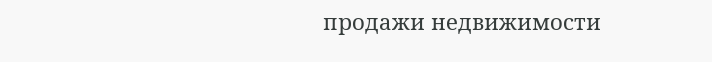продажи недвижимости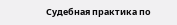Судебная практика по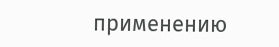применению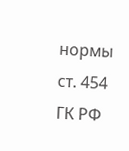нормы ст. 454 ГК РФ